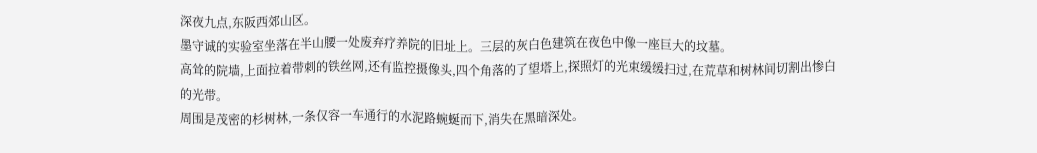深夜九点,东阪西郊山区。
墨守诚的实验室坐落在半山腰一处废弃疗养院的旧址上。三层的灰白色建筑在夜色中像一座巨大的坟墓。
高耸的院墙,上面拉着带刺的铁丝网,还有监控摄像头,四个角落的了望塔上,探照灯的光束缓缓扫过,在荒草和树林间切割出惨白的光带。
周围是茂密的杉树林,一条仅容一车通行的水泥路蜿蜒而下,消失在黑暗深处。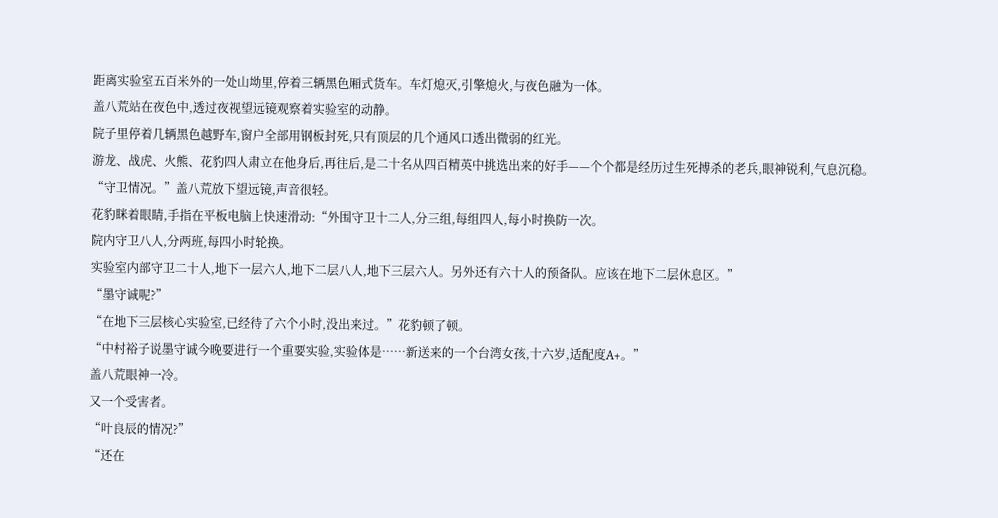距离实验室五百米外的一处山坳里,停着三辆黑色厢式货车。车灯熄灭,引擎熄火,与夜色融为一体。
盖八荒站在夜色中,透过夜视望远镜观察着实验室的动静。
院子里停着几辆黑色越野车,窗户全部用钢板封死,只有顶层的几个通风口透出微弱的红光。
游龙、战虎、火熊、花豹四人肃立在他身后,再往后,是二十名从四百精英中挑选出来的好手——个个都是经历过生死搏杀的老兵,眼神锐利,气息沉稳。
“守卫情况。”盖八荒放下望远镜,声音很轻。
花豹眯着眼睛,手指在平板电脑上快速滑动:“外围守卫十二人,分三组,每组四人,每小时换防一次。
院内守卫八人,分两班,每四小时轮换。
实验室内部守卫二十人,地下一层六人,地下二层八人,地下三层六人。另外还有六十人的预备队。应该在地下二层休息区。”
“墨守诚呢?”
“在地下三层核心实验室,已经待了六个小时,没出来过。”花豹顿了顿。
“中村裕子说墨守诚今晚要进行一个重要实验,实验体是……新送来的一个台湾女孩,十六岁,适配度A+。”
盖八荒眼神一冷。
又一个受害者。
“叶良辰的情况?”
“还在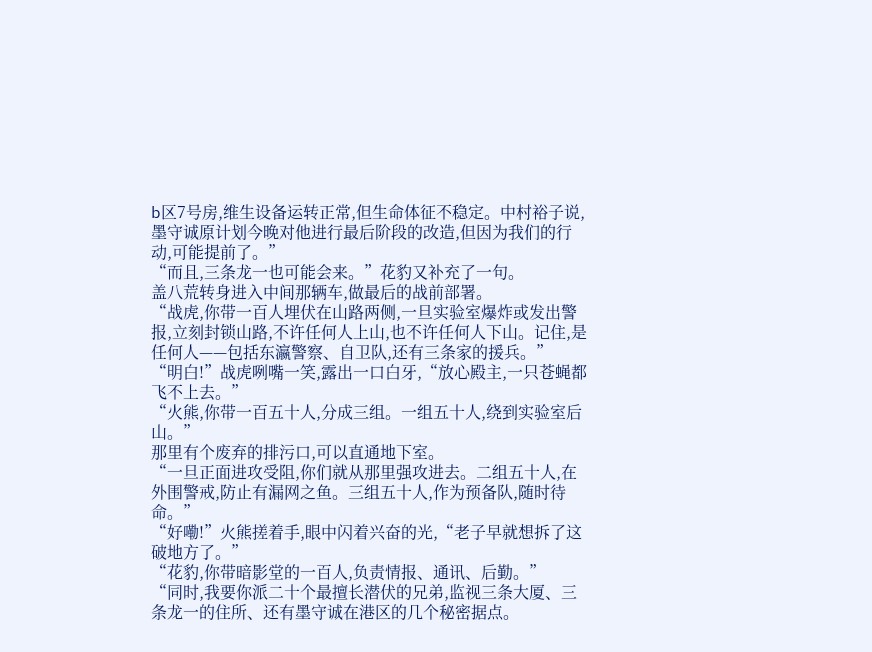b区7号房,维生设备运转正常,但生命体征不稳定。中村裕子说,墨守诚原计划今晚对他进行最后阶段的改造,但因为我们的行动,可能提前了。”
“而且,三条龙一也可能会来。”花豹又补充了一句。
盖八荒转身进入中间那辆车,做最后的战前部署。
“战虎,你带一百人埋伏在山路两侧,一旦实验室爆炸或发出警报,立刻封锁山路,不许任何人上山,也不许任何人下山。记住,是任何人——包括东瀛警察、自卫队,还有三条家的援兵。”
“明白!”战虎咧嘴一笑,露出一口白牙,“放心殿主,一只苍蝇都飞不上去。”
“火熊,你带一百五十人,分成三组。一组五十人,绕到实验室后山。”
那里有个废弃的排污口,可以直通地下室。
“一旦正面进攻受阻,你们就从那里强攻进去。二组五十人,在外围警戒,防止有漏网之鱼。三组五十人,作为预备队,随时待命。”
“好嘞!”火熊搓着手,眼中闪着兴奋的光,“老子早就想拆了这破地方了。”
“花豹,你带暗影堂的一百人,负责情报、通讯、后勤。”
“同时,我要你派二十个最擅长潜伏的兄弟,监视三条大厦、三条龙一的住所、还有墨守诚在港区的几个秘密据点。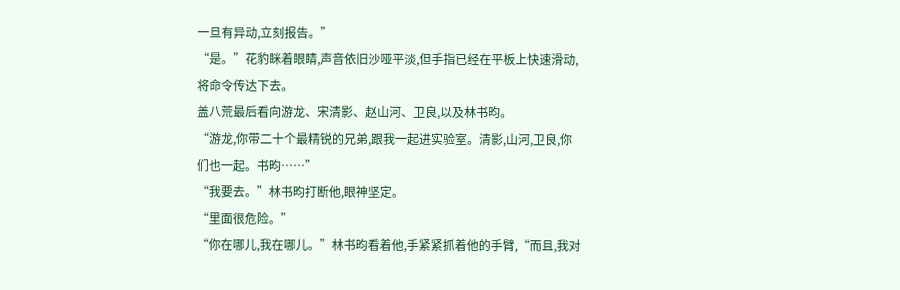一旦有异动,立刻报告。”
“是。”花豹眯着眼睛,声音依旧沙哑平淡,但手指已经在平板上快速滑动,将命令传达下去。
盖八荒最后看向游龙、宋清影、赵山河、卫良,以及林书昀。
“游龙,你带二十个最精锐的兄弟,跟我一起进实验室。清影,山河,卫良,你们也一起。书昀……”
“我要去。”林书昀打断他,眼神坚定。
“里面很危险。”
“你在哪儿,我在哪儿。”林书昀看着他,手紧紧抓着他的手臂,“而且,我对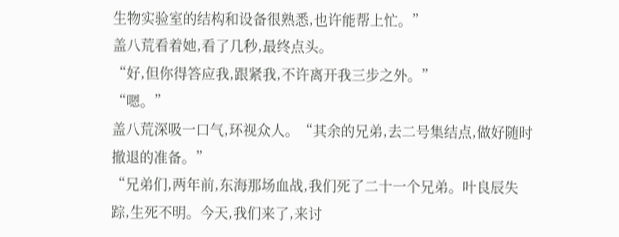生物实验室的结构和设备很熟悉,也许能帮上忙。”
盖八荒看着她,看了几秒,最终点头。
“好,但你得答应我,跟紧我,不许离开我三步之外。”
“嗯。”
盖八荒深吸一口气,环视众人。“其余的兄弟,去二号集结点,做好随时撤退的准备。”
“兄弟们,两年前,东海那场血战,我们死了二十一个兄弟。叶良辰失踪,生死不明。今天,我们来了,来讨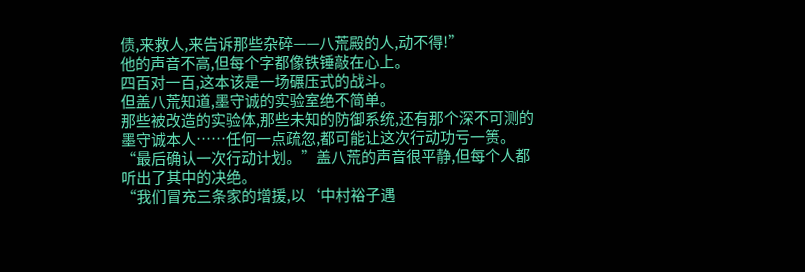债,来救人,来告诉那些杂碎——八荒殿的人,动不得!”
他的声音不高,但每个字都像铁锤敲在心上。
四百对一百,这本该是一场碾压式的战斗。
但盖八荒知道,墨守诚的实验室绝不简单。
那些被改造的实验体,那些未知的防御系统,还有那个深不可测的墨守诚本人……任何一点疏忽,都可能让这次行动功亏一篑。
“最后确认一次行动计划。”盖八荒的声音很平静,但每个人都听出了其中的决绝。
“我们冒充三条家的增援,以‘中村裕子遇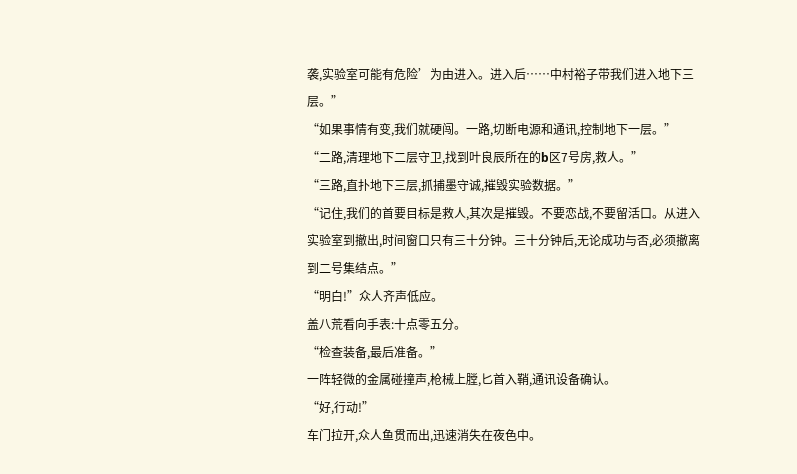袭,实验室可能有危险’为由进入。进入后……中村裕子带我们进入地下三层。”
“如果事情有变,我们就硬闯。一路,切断电源和通讯,控制地下一层。”
“二路,清理地下二层守卫,找到叶良辰所在的b区7号房,救人。”
“三路,直扑地下三层,抓捕墨守诚,摧毁实验数据。”
“记住,我们的首要目标是救人,其次是摧毁。不要恋战,不要留活口。从进入实验室到撤出,时间窗口只有三十分钟。三十分钟后,无论成功与否,必须撤离到二号集结点。”
“明白!”众人齐声低应。
盖八荒看向手表:十点零五分。
“检查装备,最后准备。”
一阵轻微的金属碰撞声,枪械上膛,匕首入鞘,通讯设备确认。
“好,行动!”
车门拉开,众人鱼贯而出,迅速消失在夜色中。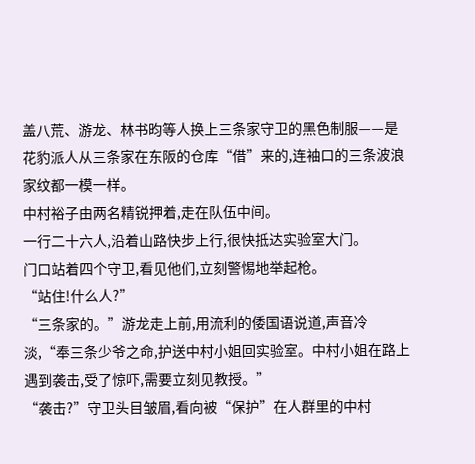盖八荒、游龙、林书昀等人换上三条家守卫的黑色制服——是花豹派人从三条家在东阪的仓库“借”来的,连袖口的三条波浪家纹都一模一样。
中村裕子由两名精锐押着,走在队伍中间。
一行二十六人,沿着山路快步上行,很快抵达实验室大门。
门口站着四个守卫,看见他们,立刻警惕地举起枪。
“站住!什么人?”
“三条家的。”游龙走上前,用流利的倭国语说道,声音冷淡,“奉三条少爷之命,护送中村小姐回实验室。中村小姐在路上遇到袭击,受了惊吓,需要立刻见教授。”
“袭击?”守卫头目皱眉,看向被“保护”在人群里的中村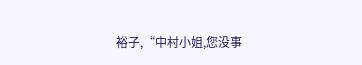裕子,“中村小姐,您没事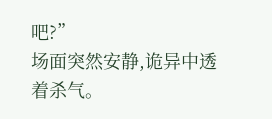吧?”
场面突然安静,诡异中透着杀气。